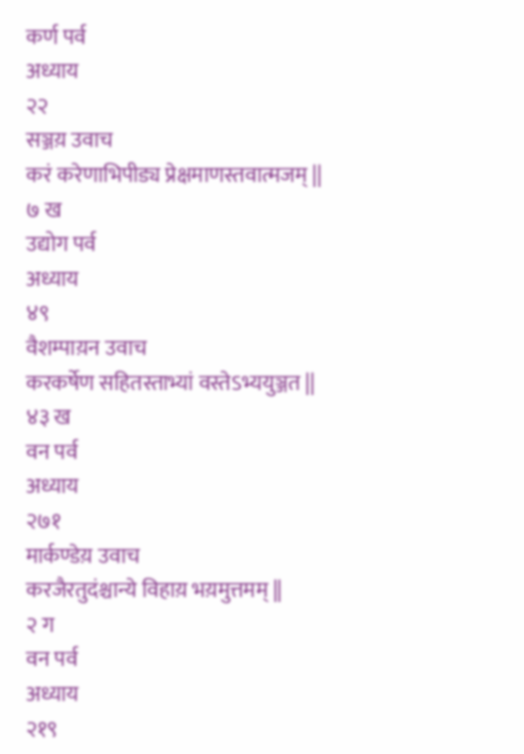कर्ण पर्व
अध्याय
२२
सञ्जय़ उवाच
करं करेणाभिपीड्य प्रेक्षमाणस्तवात्मजम् ||
७ ख
उद्योग पर्व
अध्याय
४९
वैशम्पाय़न उवाच
करकर्षेण सहितस्ताभ्यां वस्तेऽभ्ययुञ्जत ||
४३ ख
वन पर्व
अध्याय
२७१
मार्कण्डेय़ उवाच
करजैरतुदंश्चान्ये विहाय़ भय़मुत्तमम् ||
२ ग
वन पर्व
अध्याय
२१९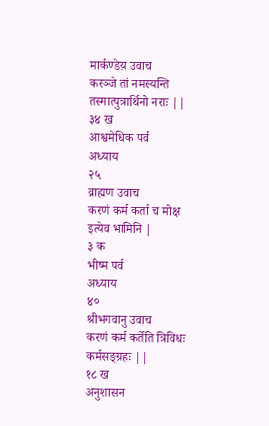मार्कण्डेय़ उवाच
करञ्जे तां नमस्यन्ति तस्मात्पुत्रार्थिनो नराः ||
३४ ख
आश्वमेधिक पर्व
अध्याय
२५
व्राह्मण उवाच
करणं कर्म कर्ता च मोक्ष इत्येव भामिनि |
३ क
भीष्म पर्व
अध्याय
४०
श्रीभगवानु उवाच
करणं कर्म कर्तेति त्रिविधः कर्मसङ्ग्रहः ||
१८ ख
अनुशासन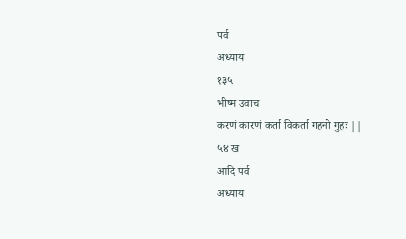पर्व
अध्याय
१३५
भीष्म उवाच
करणं कारणं कर्ता विकर्ता गहनो गुहः ||
५४ ख
आदि पर्व
अध्याय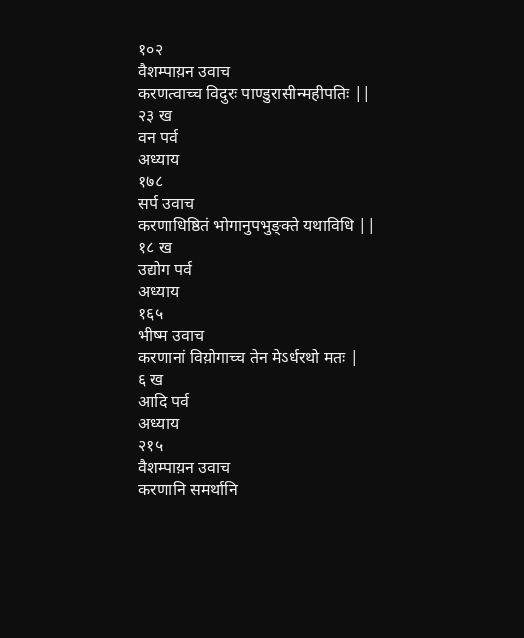१०२
वैशम्पाय़न उवाच
करणत्वाच्च विदुरः पाण्डुरासीन्महीपतिः ||
२३ ख
वन पर्व
अध्याय
१७८
सर्प उवाच
करणाधिष्ठितं भोगानुपभुङ्क्ते यथाविधि ||
१८ ख
उद्योग पर्व
अध्याय
१६५
भीष्म उवाच
करणानां विय़ोगाच्च तेन मेऽर्धरथो मतः |
६ ख
आदि पर्व
अध्याय
२१५
वैशम्पाय़न उवाच
करणानि समर्थानि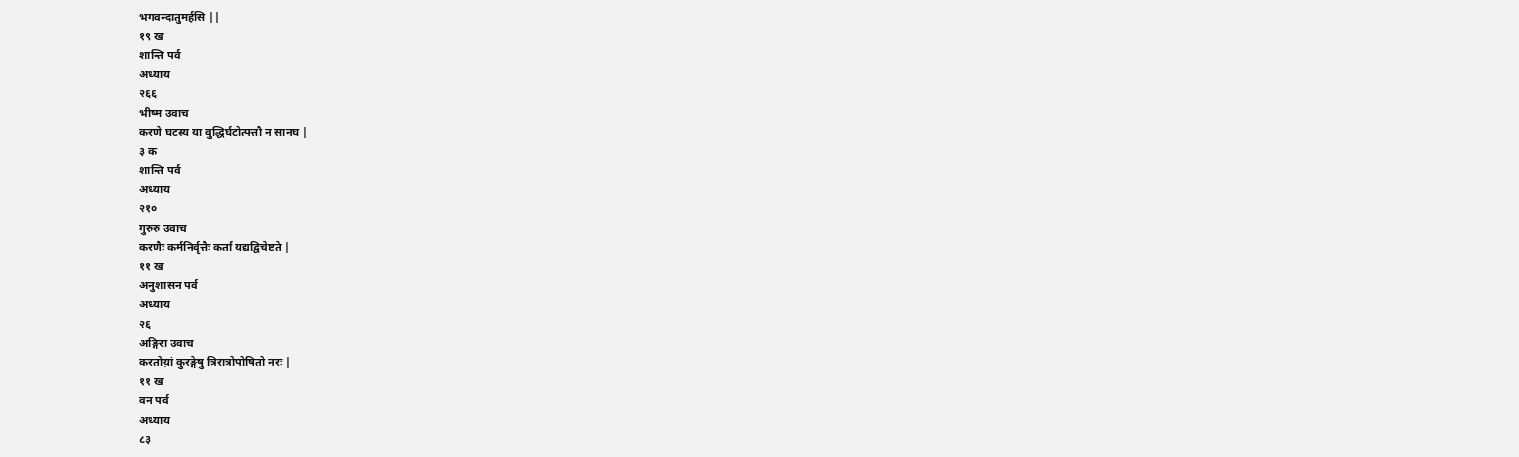भगवन्दातुमर्हसि ||
१९ ख
शान्ति पर्व
अध्याय
२६६
भीष्म उवाच
करणे घटस्य या वुद्धिर्घटोत्पत्तौ न सानघ |
३ क
शान्ति पर्व
अध्याय
२१०
गुरुरु उवाच
करणैः कर्मनिर्वृत्तैः कर्ता यद्यद्विचेष्टते |
११ ख
अनुशासन पर्व
अध्याय
२६
अङ्गिरा उवाच
करतोय़ां कुरङ्गेषु त्रिरात्रोपोषितो नरः |
११ ख
वन पर्व
अध्याय
८३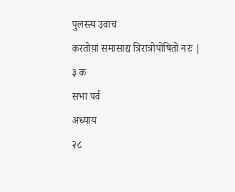पुलस्त्य उवाच
करतोय़ां समासाद्य त्रिरात्रोपोषितो नरः |
३ क
सभा पर्व
अध्याय
२८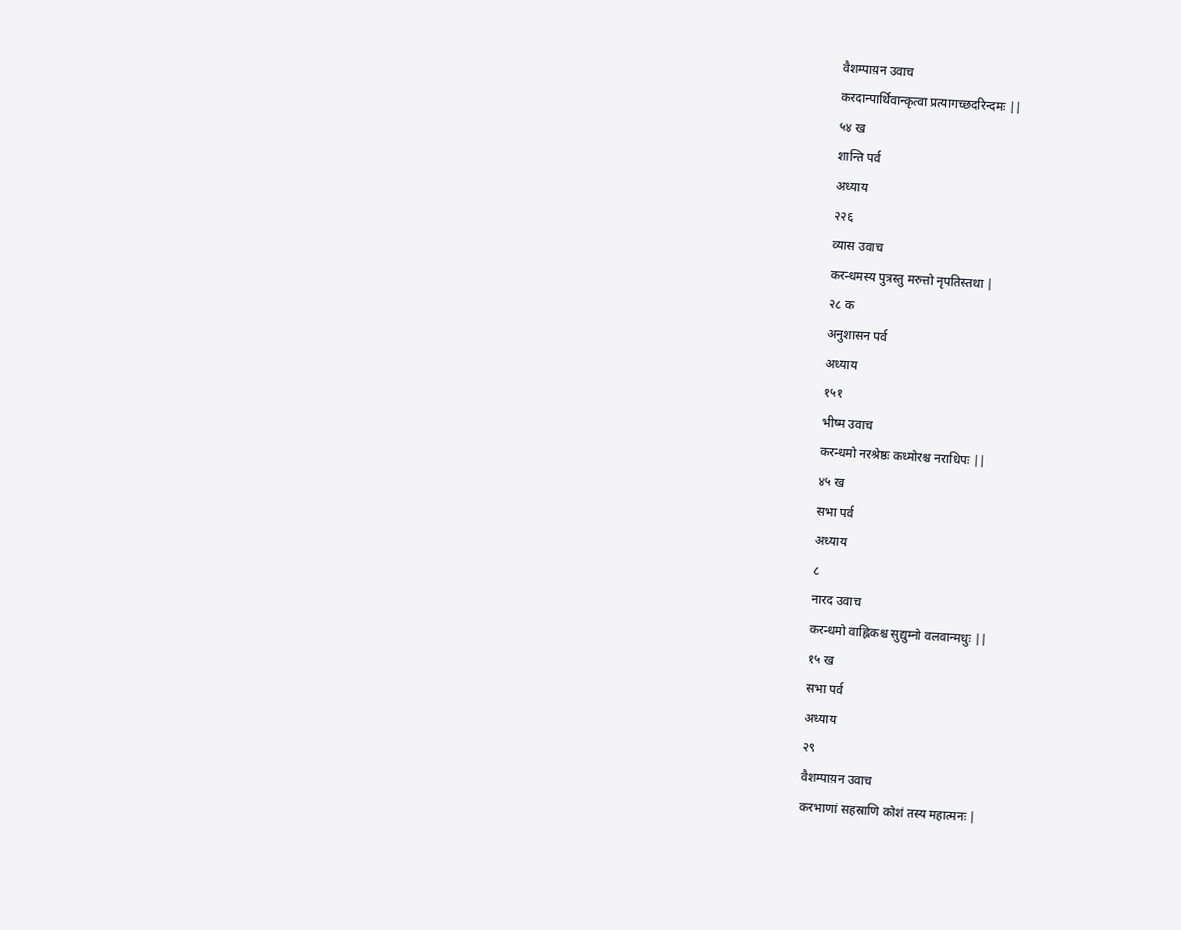वैशम्पाय़न उवाच
करदान्पार्थिवान्कृत्वा प्रत्यागच्छदरिन्दमः ||
५४ ख
शान्ति पर्व
अध्याय
२२६
व्यास उवाच
करन्धमस्य पुत्रस्तु मरुत्तो नृपतिस्तथा |
२८ क
अनुशासन पर्व
अध्याय
१५१
भीष्म उवाच
करन्धमो नरश्रेष्ठः कध्मोरश्च नराधिपः ||
४५ ख
सभा पर्व
अध्याय
८
नारद उवाच
करन्धमो वाह्लिकश्च सुद्युम्नो वलवान्मधुः ||
१५ ख
सभा पर्व
अध्याय
२९
वैशम्पाय़न उवाच
करभाणां सहस्राणि कोशं तस्य महात्मनः |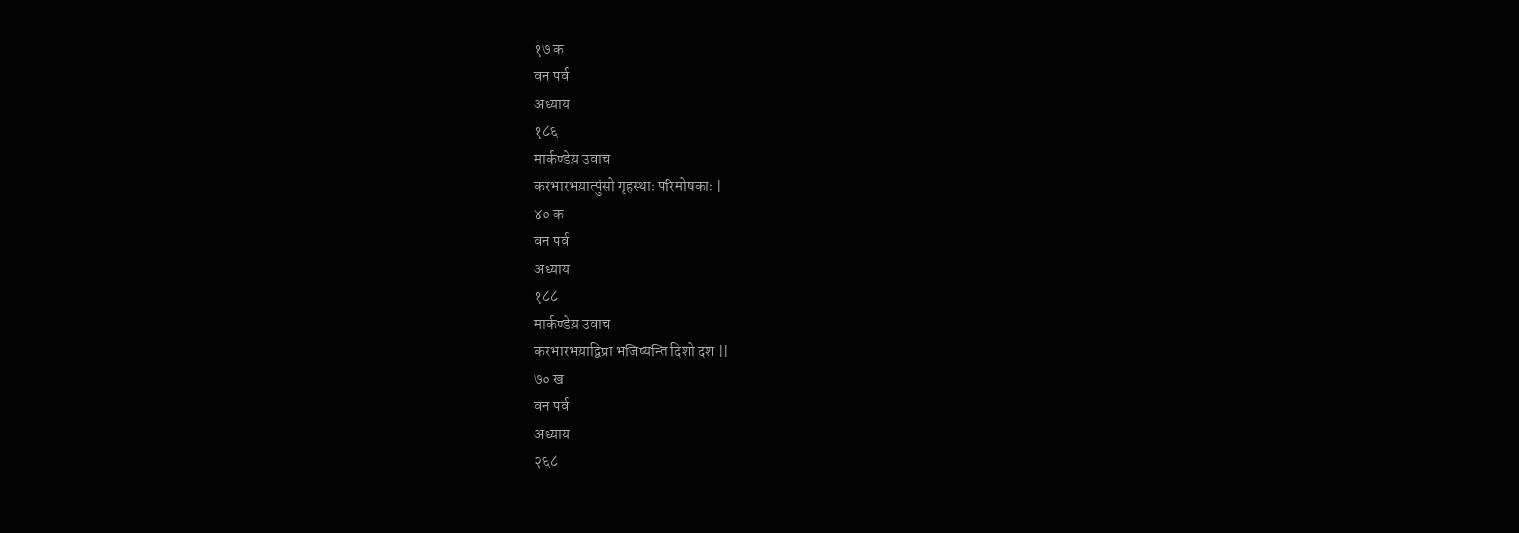१७ क
वन पर्व
अध्याय
१८६
मार्कण्डेय़ उवाच
करभारभय़ात्पुंसो गृहस्थाः परिमोषकाः |
४० क
वन पर्व
अध्याय
१८८
मार्कण्डेय़ उवाच
करभारभय़ाद्विप्रा भजिष्यन्ति दिशो दश ||
७० ख
वन पर्व
अध्याय
२६८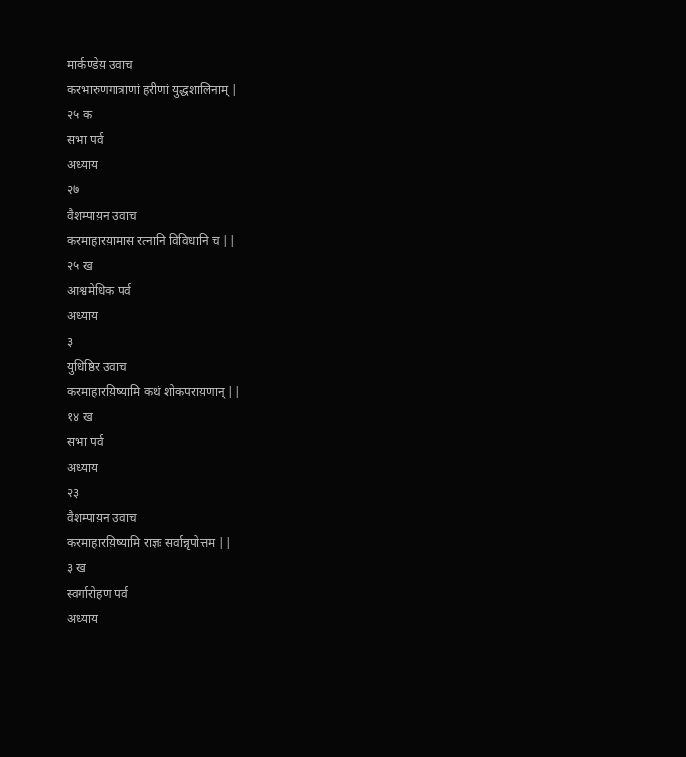मार्कण्डेय़ उवाच
करभारुणगात्राणां हरीणां युद्धशालिनाम् |
२५ क
सभा पर्व
अध्याय
२७
वैशम्पाय़न उवाच
करमाहारय़ामास रत्नानि विविधानि च ||
२५ ख
आश्वमेधिक पर्व
अध्याय
३
युधिष्ठिर उवाच
करमाहारय़िष्यामि कथं शोकपराय़णान् ||
१४ ख
सभा पर्व
अध्याय
२३
वैशम्पाय़न उवाच
करमाहारय़िष्यामि राज्ञः सर्वान्नृपोत्तम ||
३ ख
स्वर्गारोहण पर्व
अध्याय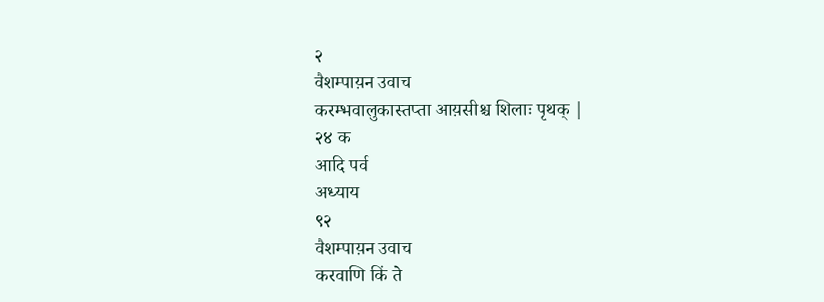२
वैशम्पाय़न उवाच
करम्भवालुकास्तप्ता आय़सीश्च शिलाः पृथक् |
२४ क
आदि पर्व
अध्याय
९२
वैशम्पाय़न उवाच
करवाणि किं ते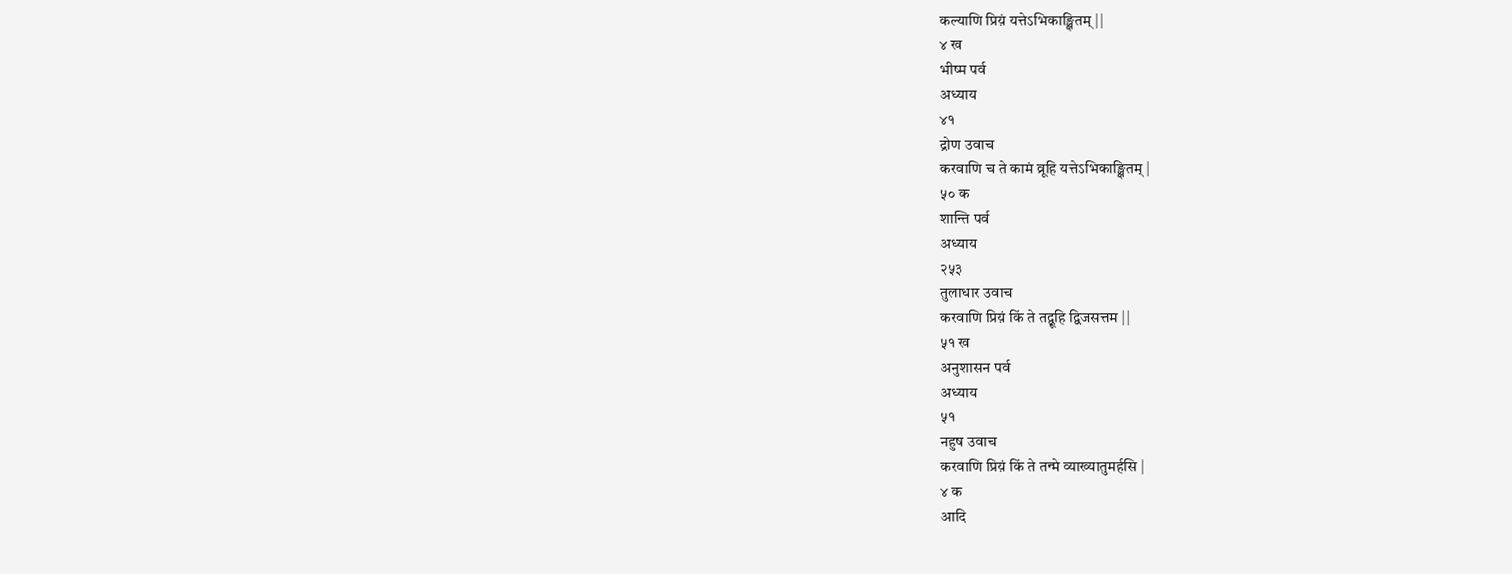कल्याणि प्रिय़ं यत्तेऽभिकाङ्क्षितम् ||
४ ख
भीष्म पर्व
अध्याय
४१
द्रोण उवाच
करवाणि च ते कामं व्रूहि यत्तेऽभिकाङ्क्षितम् |
५० क
शान्ति पर्व
अध्याय
२५३
तुलाधार उवाच
करवाणि प्रिय़ं किं ते तद्व्रूहि द्विजसत्तम ||
५१ ख
अनुशासन पर्व
अध्याय
५१
नहुष उवाच
करवाणि प्रिय़ं किं ते तन्मे व्याख्यातुमर्हसि |
४ क
आदि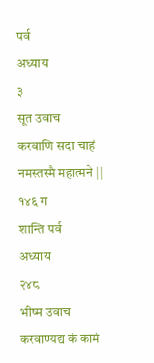पर्व
अध्याय
३
सूत उवाच
करवाणि सदा चाहं नमस्तस्मै महात्मने ||
१४६ ग
शान्ति पर्व
अध्याय
२४८
भीष्म उवाच
करवाण्यद्य कं कामं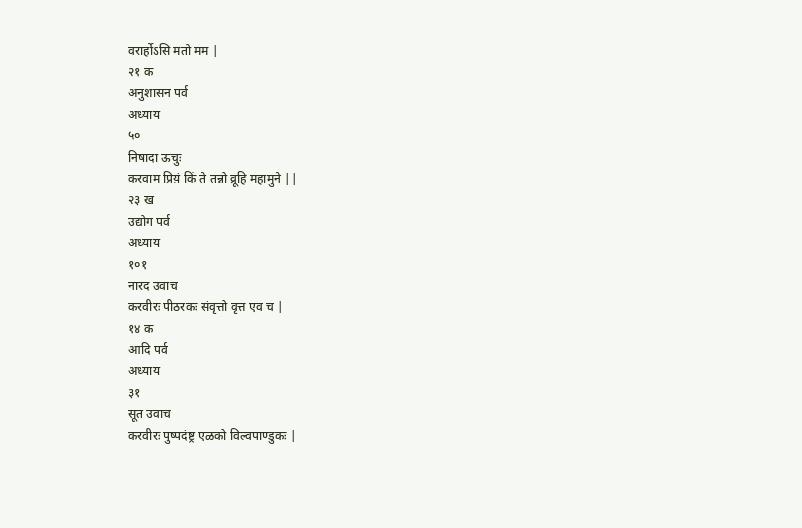वरार्होऽसि मतो मम |
२१ क
अनुशासन पर्व
अध्याय
५०
निषादा ऊचुः
करवाम प्रिय़ं किं ते तन्नो व्रूहि महामुने ||
२३ ख
उद्योग पर्व
अध्याय
१०१
नारद उवाच
करवीरः पीठरकः संवृत्तो वृत्त एव च |
१४ क
आदि पर्व
अध्याय
३१
सूत उवाच
करवीरः पुष्पदंष्ट्र एळको विल्वपाण्डुकः |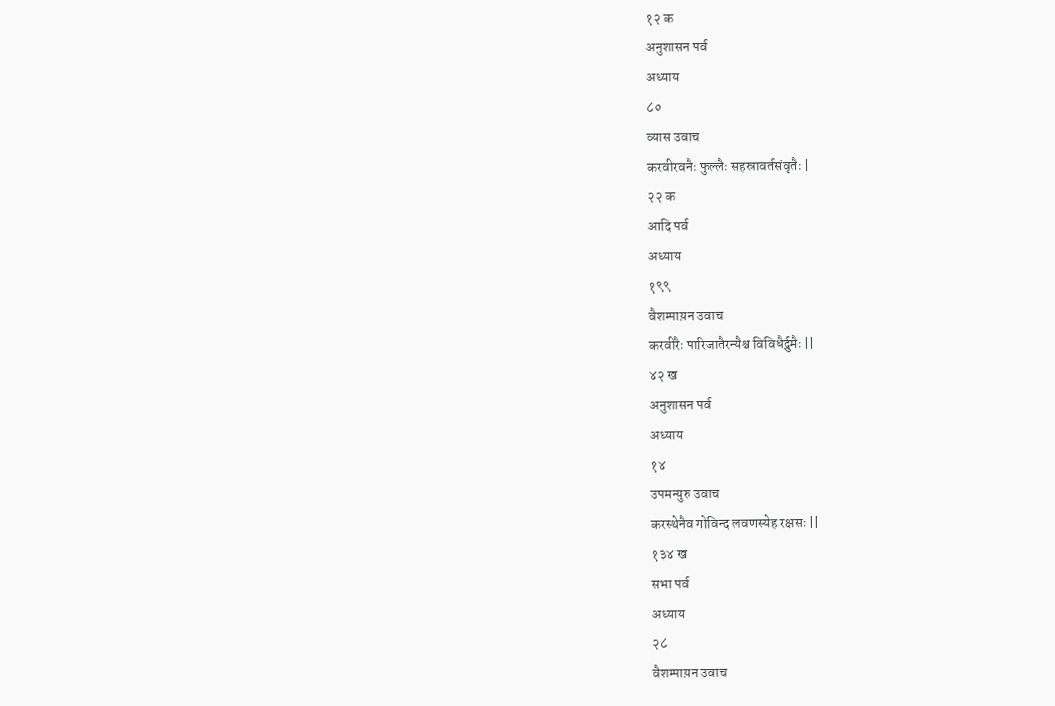१२ क
अनुशासन पर्व
अध्याय
८०
व्यास उवाच
करवीरवनैः फुल्लैः सहस्रावर्तसंवृतैः |
२२ क
आदि पर्व
अध्याय
१९९
वैशम्पाय़न उवाच
करवीरैः पारिजातैरन्यैश्च विविधैर्द्रुमैः ||
४२ ख
अनुशासन पर्व
अध्याय
१४
उपमन्युरु उवाच
करस्थेनैव गोविन्द लवणस्येह रक्षसः ||
१३४ ख
सभा पर्व
अध्याय
२८
वैशम्पाय़न उवाच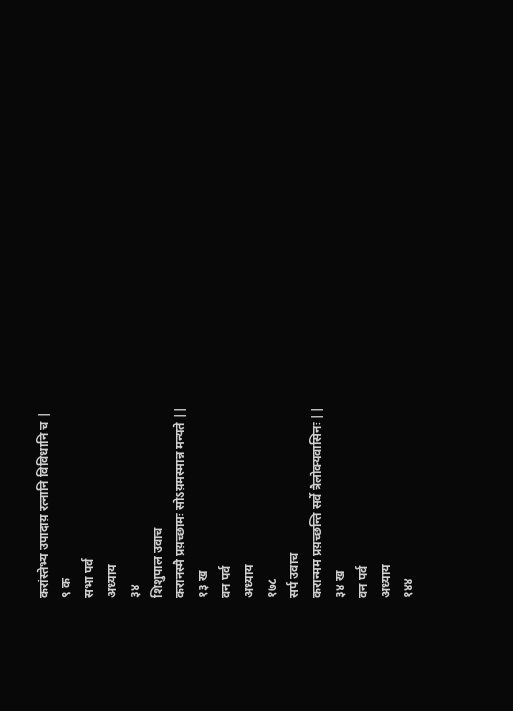करांस्तेभ्य उपादाय़ रत्नानि विविधानि च |
९ क
सभा पर्व
अध्याय
३४
शिशुपाल उवाच
करानस्मै प्रय़च्छामः सोऽय़मस्मान्न मन्यते ||
१३ ख
वन पर्व
अध्याय
१७८
सर्प उवाच
करान्मम प्रय़च्छन्ति सर्वे त्रैलोक्यवासिनः ||
३४ ख
वन पर्व
अध्याय
१४४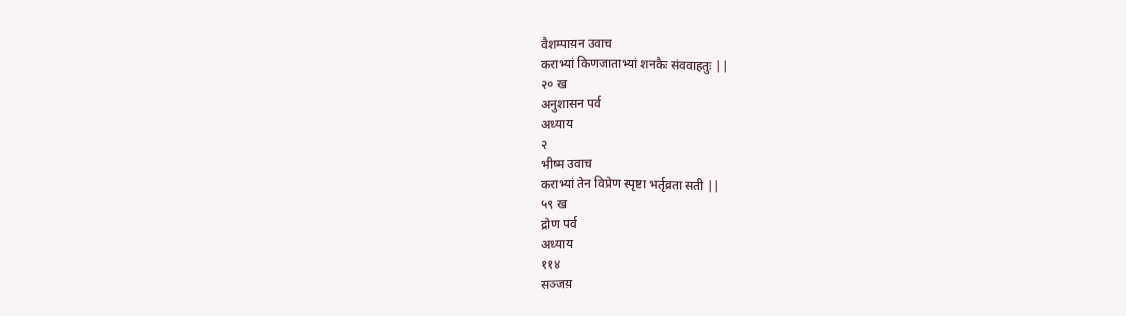वैशम्पाय़न उवाच
कराभ्यां किणजाताभ्यां शनकैः संववाहतुः ||
२० ख
अनुशासन पर्व
अध्याय
२
भीष्म उवाच
कराभ्यां तेन विप्रेण स्पृष्टा भर्तृव्रता सती ||
५९ ख
द्रोण पर्व
अध्याय
११४
सञ्जय़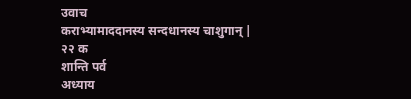उवाच
कराभ्यामाददानस्य सन्दधानस्य चाशुगान् |
२२ क
शान्ति पर्व
अध्याय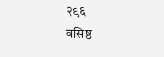२९६
वसिष्ठ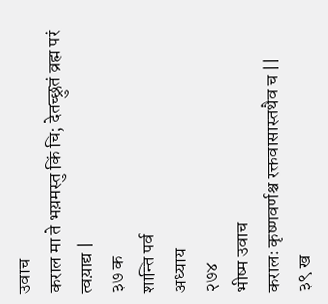उवाच
कराल मा ते भय़मस्तु किं चि; देतच्छ्रुतं व्रह्म परं त्वय़ाद्य |
३७ क
शान्ति पर्व
अध्याय
२७४
भीष्म उवाच
करालः कृष्णवर्णश्च रक्तवासास्तथैव च ||
३९ ख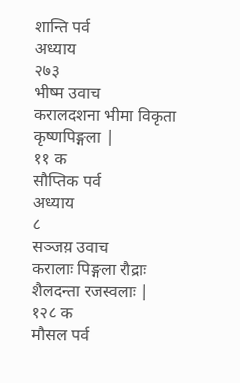शान्ति पर्व
अध्याय
२७३
भीष्म उवाच
करालदशना भीमा विकृता कृष्णपिङ्गला |
११ क
सौप्तिक पर्व
अध्याय
८
सञ्जय़ उवाच
करालाः पिङ्गला रौद्राः शैलदन्ता रजस्वलाः |
१२८ क
मौसल पर्व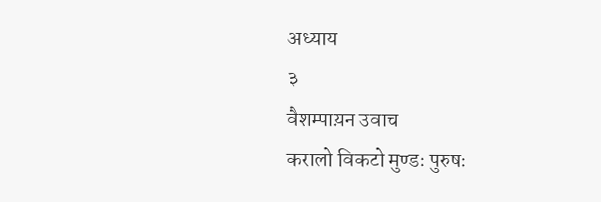अध्याय
३
वैशम्पाय़न उवाच
करालो विकटो मुण्डः पुरुषः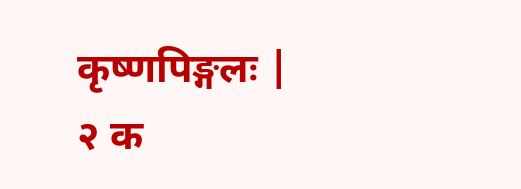कृष्णपिङ्गलः |
२ क